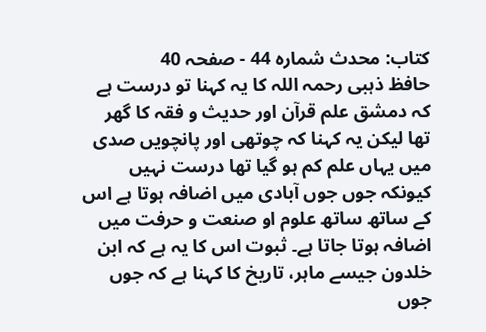کتاب: محدث شمارہ 44 - صفحہ 40
حافظ ذہبی رحمہ اللہ کا یہ کہنا تو درست ہے کہ دمشق علم قرآن اور حدیث و فقہ کا گھر تھا لیکن یہ کہنا کہ چوتھی اور پانچویں صدی میں یہاں علم کم ہو گیا تھا درست نہیں کیونکہ جوں جوں آبادی میں اضافہ ہوتا ہے اس کے ساتھ ساتھ علوم او صنعت و حرفت میں اضافہ ہوتا جاتا ہے۔ ثبوت اس کا یہ ہے کہ ابن خلدون جیسے ماہر، تاریخ کا کہنا ہے کہ جوں جوں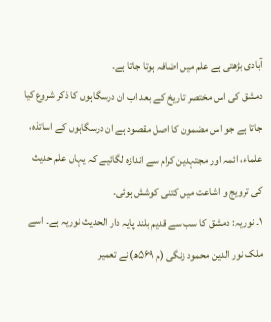آبادی بڑھتی ہے علم میں اضافہ ہوتا جاتا ہے۔
دمشق کی اس مختصر تاریخ کے بعد اب ان درسگاہوں کا ذکر شروع کیا جاتا ہے جو اس مضمون کا اصل مقصود ہے ان درسگاہوں کے اساتذہ، علماء، ائمہ اور مجتہدین کرام سے اندازہ لگائیے کہ یہاں علم حدیث کی ترویج و اشاعت میں کتنی کوشش ہوئی۔
۱۔ نوریہ: دمشق کا سب سے قدیم بلند پایہ دار الحدیث نوریہ ہے۔ اسے ملک نور الدین محمود زنگی (م ۵۶۹ھ)نے تعمیر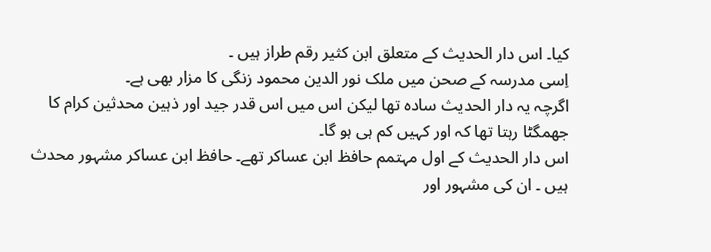کیا۔ اس دار الحدیث کے متعلق ابن کثیر رقم طراز ہیں ۔
اِسی مدرسہ کے صحن میں ملک نور الدین محمود زنگی کا مزار بھی ہے۔
اگرچہ یہ دار الحدیث سادہ تھا لیکن اس میں اس قدر جید اور ذہین محدثین کرام کا جھمگٹا رہتا تھا کہ اور کہیں کم ہی ہو گا۔
اس دار الحدیث کے اول مہتمم حافظ ابن عساکر تھے۔ حافظ ابن عساکر مشہور محدث ہیں ۔ ان کی مشہور اور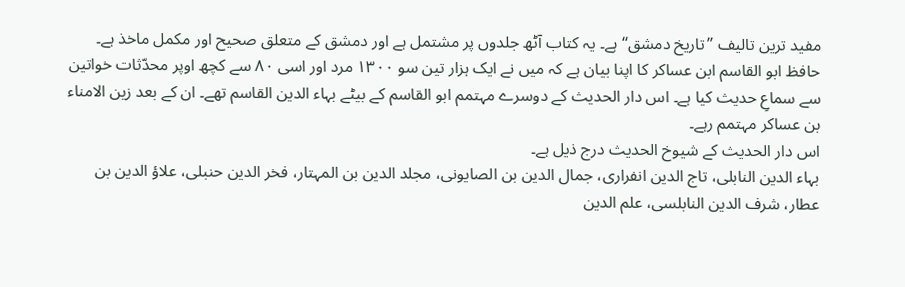مفید ترین تالیف ’’تاریخ دمشق‘‘ ہے۔ یہ کتاب آٹھ جلدوں پر مشتمل ہے اور دمشق کے متعلق صحیح اور مکمل ماخذ ہے۔ حافظ ابو القاسم ابن عساکر کا اپنا بیان ہے کہ میں نے ایک ہزار تین سو ۱۳۰۰ مرد اور اسی ۸۰ سے کچھ اوپر محدّثات خواتین سے سماعِ حدیث کیا ہے۔ اس دار الحدیث کے دوسرے مہتمم ابو القاسم کے بیٹے بہاء الدین القاسم تھے۔ ان کے بعد زین الامناء بن عساکر مہتمم رہے۔
اس دار الحدیث کے شیوخ الحدیث درج ذیل ہے۔
بہاء الدین النابلی، تاج الدین انفراری، جمال الدین بن الصایونی، مجلد الدین بن المہتار، فخر الدین حنبلی، علاؤ الدین بن عطار، شرف الدین النابلسی، علم الدین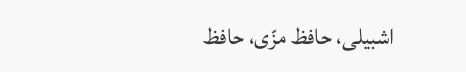اشبیلی، حافظ مزّی، حافظ